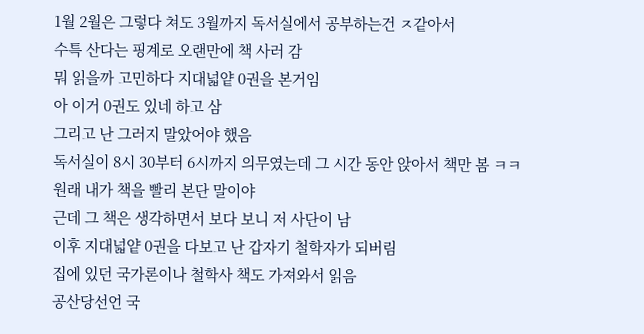1월 2월은 그렇다 쳐도 3월까지 독서실에서 공부하는건 ㅈ같아서
수특 산다는 핑계로 오랜만에 책 사러 감
뭐 읽을까 고민하다 지대넓얕 0권을 본거임
아 이거 0권도 있네 하고 삼
그리고 난 그러지 말았어야 했음
독서실이 8시 30부터 6시까지 의무였는데 그 시간 동안 앉아서 책만 봄 ㅋㅋ
원래 내가 책을 빨리 본단 말이야
근데 그 책은 생각하면서 보다 보니 저 사단이 남
이후 지대넓얕 0권을 다보고 난 갑자기 철학자가 되버림
집에 있던 국가론이나 철학사 책도 가져와서 읽음
공산당선언 국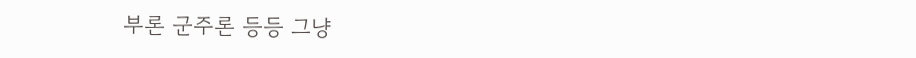부론 군주론 등등 그냥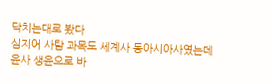닥치는대로 봤다
심지어 사탐 과목도 세계사 동아시아사였는데 윤사 생윤으로 바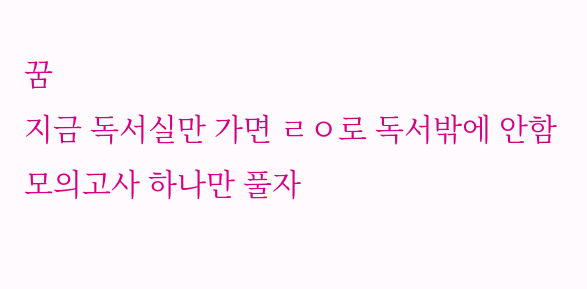꿈
지금 독서실만 가면 ㄹㅇ로 독서밖에 안함
모의고사 하나만 풀자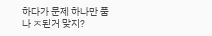하다가 문제 하나만 품
나 ㅈ된거 맞지?